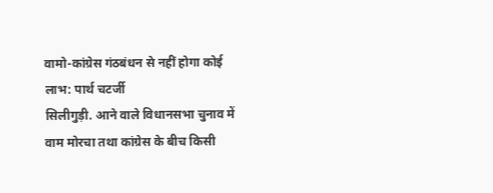वामो-कांग्रेस गंठबंधन से नहीं होगा कोई लाभ: पार्थ चटर्जी
सिलीगुड़ी. आने वाले विधानसभा चुनाव में वाम मोरचा तथा कांग्रेस के बीच किसी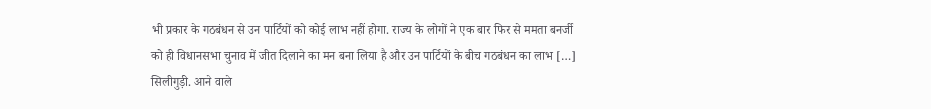भी प्रकार के गठबंधन से उन पार्टियों को कोई लाभ नहीं होगा. राज्य के लोगों ने एक बार फिर से ममता बनर्जी को ही विधानसभा चुनाव में जीत दिलाने का मन बना लिया है और उन पार्टियों के बीच गठबंधन का लाभ […]
सिलीगुड़ी. आने वाले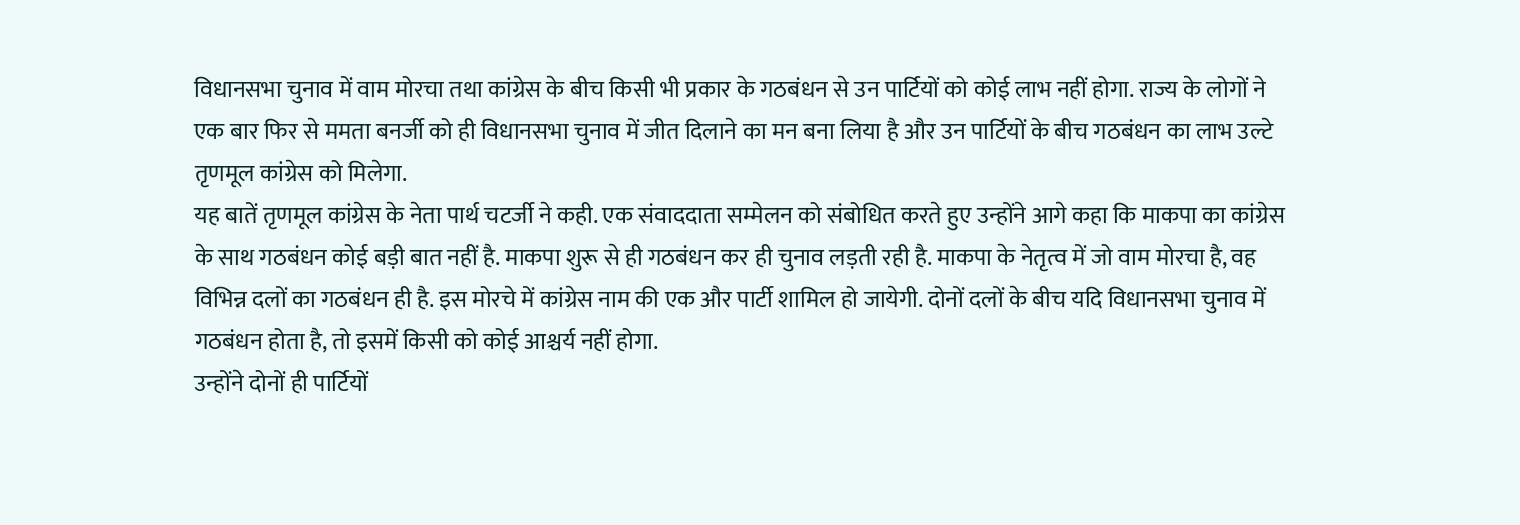विधानसभा चुनाव में वाम मोरचा तथा कांग्रेस के बीच किसी भी प्रकार के गठबंधन से उन पार्टियों को कोई लाभ नहीं होगा. राज्य के लोगों ने एक बार फिर से ममता बनर्जी को ही विधानसभा चुनाव में जीत दिलाने का मन बना लिया है और उन पार्टियों के बीच गठबंधन का लाभ उल्टे तृणमूल कांग्रेस को मिलेगा.
यह बातें तृणमूल कांग्रेस के नेता पार्थ चटर्जी ने कही. एक संवाददाता सम्मेलन को संबोधित करते हुए उन्होंने आगे कहा कि माकपा का कांग्रेस के साथ गठबंधन कोई बड़ी बात नहीं है. माकपा शुरू से ही गठबंधन कर ही चुनाव लड़ती रही है. माकपा के नेतृत्व में जो वाम मोरचा है, वह विभिन्न दलों का गठबंधन ही है. इस मोरचे में कांग्रेस नाम की एक और पार्टी शामिल हो जायेगी. दोनों दलों के बीच यदि विधानसभा चुनाव में गठबंधन होता है, तो इसमें किसी को कोई आश्चर्य नहीं होगा.
उन्होंने दोनों ही पार्टियों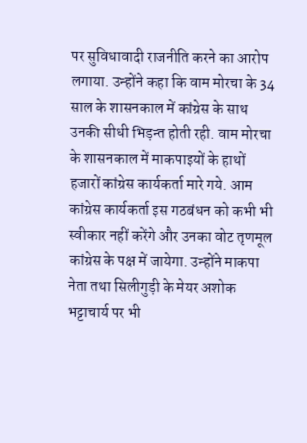पर सुविधावादी राजनीति करने का आरोप लगाया. उन्होंने कहा कि वाम मोरचा के 34 साल के शासनकाल में कांग्रेस के साथ उनकी सीधी भिड़न्त होती रही. वाम मोरचा के शासनकाल में माकपाइयों के हाथों हजारों कांग्रेस कार्यकर्ता मारे गये. आम कांग्रेस कार्यकर्ता इस गठबंधन को कभी भी स्वीकार नहीं करेंगे और उनका वोट तृणमूल कांग्रेस के पक्ष में जायेगा. उन्होंने माकपा नेता तथा सिलीगुड़ी के मेयर अशोक भट्टाचार्य पर भी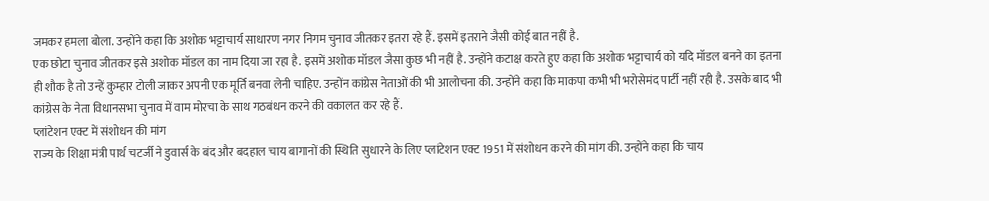जमकर हमला बोला. उन्होंने कहा कि अशोक भट्टाचार्य साधारण नगर निगम चुनाव जीतकर इतरा रहे हैं. इसमें इतराने जैसी कोई बात नहीं है.
एक छोटा चुनाव जीतकर इसे अशोक मॉडल का नाम दिया जा रहा है. इसमें अशोक मॉडल जैसा कुछ भी नहीं है. उन्होंने कटाक्ष करते हुए कहा कि अशोक भट्टाचार्य को यदि मॉडल बनने का इतना ही शौक है तो उन्हें कुम्हार टोली जाकर अपनी एक मूर्ति बनवा लेनी चाहिए. उन्होंन कांग्रेस नेताओं की भी आलोचना की. उन्होंने कहा कि माकपा कभी भी भरोसेमंद पार्टी नहीं रही है. उसके बाद भी कांग्रेस के नेता विधानसभा चुनाव में वाम मोरचा के साथ गठबंधन करने की वकालत कर रहे हैं.
प्लांटेशन एक्ट में संशोधन की मांग
राज्य के शिक्षा मंत्री पार्थ चटर्जी ने डुवार्स के बंद और बदहाल चाय बागानों की स्थिति सुधारने के लिए प्लांटेशन एक्ट 1951 में संशोधन करने की मांग की. उन्होंने कहा कि चाय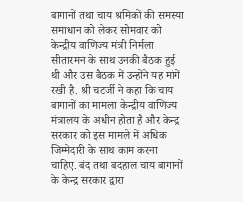बागानों तथा चाय श्रमिकों की समस्या समाधान को लेकर सोमवार को केन्द्रीय वाणिज्य मंत्री निर्मला सीतारमन के साथ उनकी बैठक हुई थी और उस बैठक में उन्होंने यह मांगें रखी है. श्री चटर्जी ने कहा कि चाय बागानों का मामला केन्द्रीय वाणिज्य मंत्रालय के अधीन होता है और केन्द्र सरकार को इस मामले में अधिक जिम्मेदारी के साथ काम करना चाहिए. बंद तथा बदहाल चाय बागानों के केन्द्र सरकार द्वारा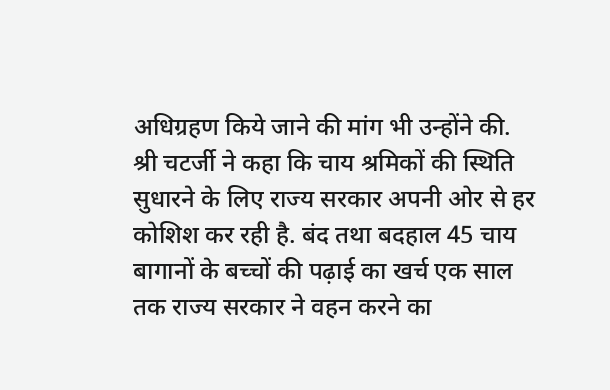अधिग्रहण किये जाने की मांग भी उन्होंने की. श्री चटर्जी ने कहा कि चाय श्रमिकों की स्थिति सुधारने के लिए राज्य सरकार अपनी ओर से हर कोशिश कर रही है. बंद तथा बदहाल 45 चाय बागानों के बच्चों की पढ़ाई का खर्च एक साल तक राज्य सरकार ने वहन करने का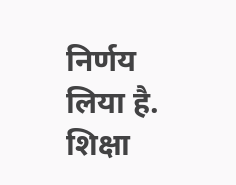निर्णय लिया है. शिक्षा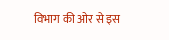विभाग की ओर से इस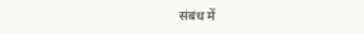संबंध में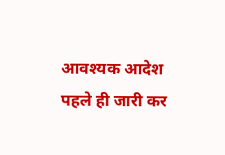आवश्यक आदेश पहले ही जारी कर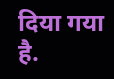दिया गया है.